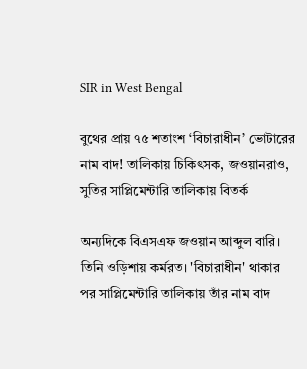SIR in West Bengal

বুথের প্রায় ৭৫ শতাংশ ‘বিচারাধীন’ ভোটারের নাম বাদ! তালিকায় চিকিৎসক, জওয়ানরাও, সুতির সাপ্লিমেন্টারি তালিকায় বিতর্ক

অন্যদিকে বিএসএফ জওয়ান আব্দুল বারি। তিনি ওড়িশায় কর্মরত। 'বিচারাধীন' থাকার পর সাপ্লিমেন্টারি তালিকায় তাঁর নাম বাদ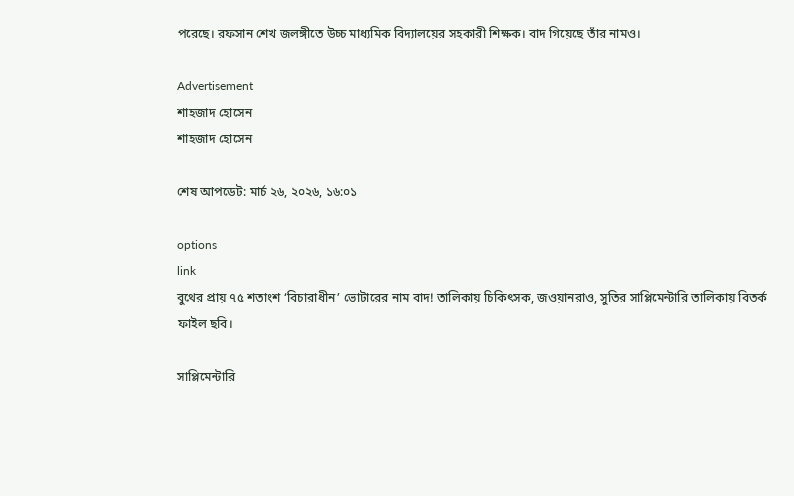পরেছে। রফসান শেখ জলঙ্গীতে উচ্চ মাধ্যমিক বিদ্যালয়ের সহকারী শিক্ষক। বাদ গিয়েছে তাঁর নামও।

Advertisement
শাহজাদ হোসেন
শাহজাদ হোসেন

শেষ আপডেট: মার্চ ২৬, ২০২৬, ১৬:০১

options
link
বুথের প্রায় ৭৫ শতাংশ ‘বিচারাধীন’ ভোটারের নাম বাদ! তালিকায় চিকিৎসক, জওয়ানরাও, সুতির সাপ্লিমেন্টারি তালিকায় বিতর্ক
ফাইল ছবি।

সাপ্লিমেন্টারি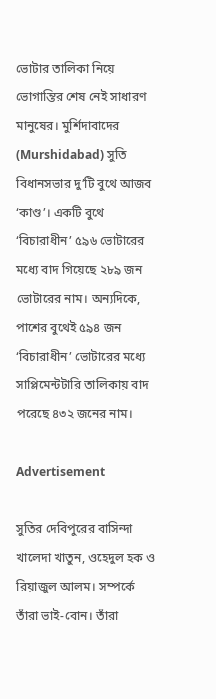ভোটার তালিকা নিয়ে ভোগান্তির শেষ নেই সাধারণ মানুষের। মুর্শিদাবাদের (Murshidabad) সুতি বিধানসভার দু’টি বুথে আজব ‘কাণ্ড’। একটি বুথে ‘বিচারাধীন’ ৫৯৬ ভোটারের মধ্যে বাদ গিয়েছে ২৮৯ জন ভোটারের নাম। অন্যদিকে, পাশের বুথেই ৫৯৪ জন ‘বিচারাধীন’ ভোটারের মধ্যে সাপ্লিমেন্টটারি তালিকায় বাদ পরেছে ৪৩২ জনের নাম।

Advertisement

সুতির দেবিপুরের বাসিন্দা খালেদা খাতুন, ওহেদুল হক ও রিয়াজুল আলম। সম্পর্কে তাঁরা ভাই-বোন। তাঁরা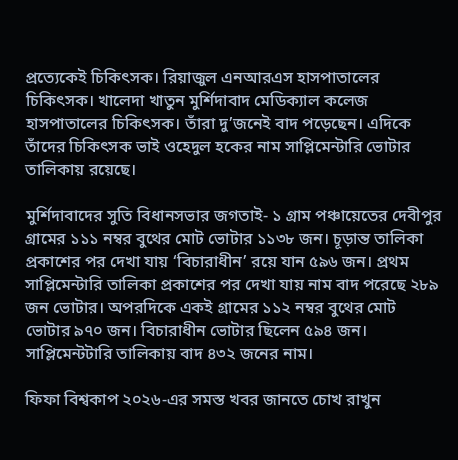প্রত্যেকেই চিকিৎসক। রিয়াজুল এনআরএস হাসপাতালের চিকিৎসক। খালেদা খাতুন মুর্শিদাবাদ মেডিক্যাল কলেজ হাসপাতালের চিকিৎসক। তাঁরা দু’জনেই বাদ পড়েছেন। এদিকে তাঁদের চিকিৎসক ভাই ওহেদুল হকের নাম সাপ্লিমেন্টারি ভোটার তালিকায় রয়েছে।

মুর্শিদাবাদের সুতি বিধানসভার জগতাই- ১ গ্রাম পঞ্চায়েতের দেবীপুর গ্রামের ১১১ নম্বর বুথের মোট ভোটার ১১৩৮ জন। চূড়ান্ত তালিকা প্রকাশের পর দেখা যায় ‘বিচারাধীন’ রয়ে যান ৫৯৬ জন। প্রথম সাপ্লিমেন্টারি তালিকা প্রকাশের পর দেখা যায় নাম বাদ পরেছে ২৮৯ জন ভোটার। অপরদিকে একই গ্রামের ১১২ নম্বর বুথের মোট ভোটার ৯৭০ জন। বিচারাধীন ভোটার ছিলেন ৫৯৪ জন। সাপ্লিমেন্টটারি তালিকায় বাদ ৪৩২ জনের নাম।

ফিফা বিশ্বকাপ ২০২৬-এর সমস্ত খবর জানতে চোখ রাখুন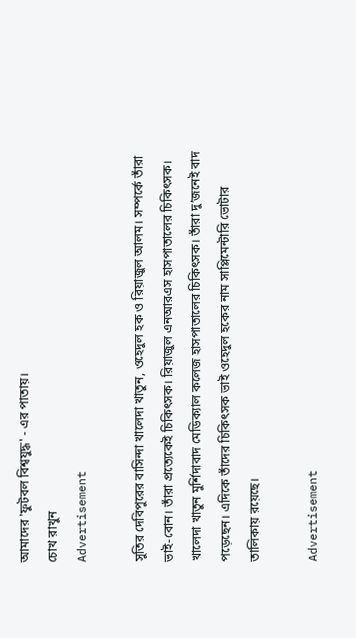আমাদের 'ফুটবল বিশ্বযুদ্ধ' - এর পাতায়।
চোখ রাখুন
Advertisement

সুতির দেবিপুরের বাসিন্দা খালেদা খাতুন, ওহেদুল হক ও রিয়াজুল আলম। সম্পর্কে তাঁরা ভাই-বোন। তাঁরা প্রত্যেকেই চিকিৎসক। রিয়াজুল এনআরএস হাসপাতালের চিকিৎসক। খালেদা খাতুন মুর্শিদাবাদ মেডিক্যাল কলেজ হাসপাতালের চিকিৎসক। তাঁরা দু’জনেই বাদ পড়েছেন। এদিকে তাঁদের চিকিৎসক ভাই ওহেদুল হকের নাম সাপ্লিমেন্টারি ভোটার তালিকায় রয়েছে।

Advertisement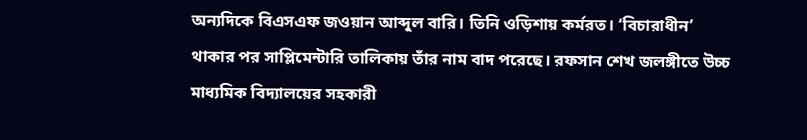অন্যদিকে বিএসএফ জওয়ান আব্দুল বারি। তিনি ওড়িশায় কর্মরত। ‘বিচারাধীন’ থাকার পর সাপ্লিমেন্টারি তালিকায় তাঁর নাম বাদ পরেছে। রফসান শেখ জলঙ্গীতে উচ্চ মাধ্যমিক বিদ্যালয়ের সহকারী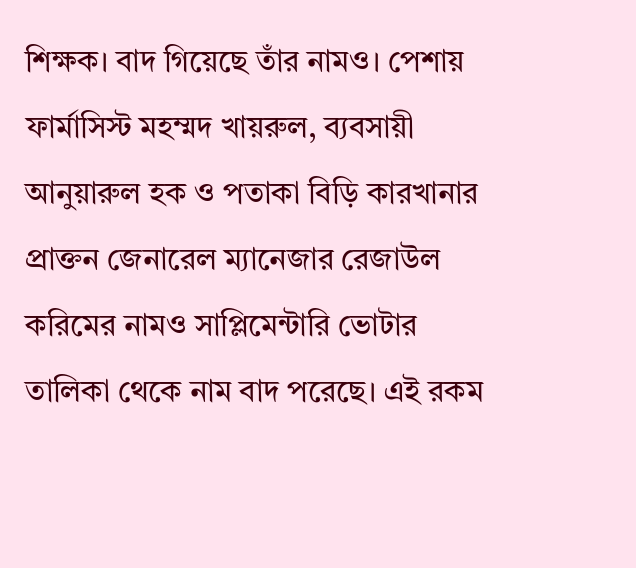শিক্ষক। বাদ গিয়েছে তাঁর নামও। পেশায় ফার্মাসিস্ট মহম্মদ খায়রুল, ব্যবসায়ী আনুয়ারুল হক ও পতাকা বিড়ি কারখানার প্রাক্তন জেনারেল ম্যানেজার রেজাউল করিমের নামও সাপ্লিমেন্টারি ভোটার তালিকা থেকে নাম বাদ পরেছে। এই রকম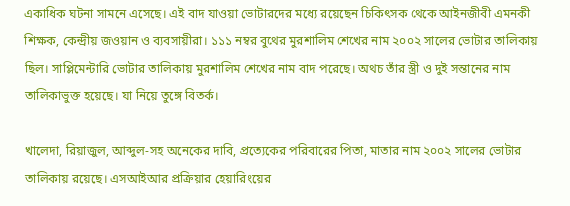একাধিক ঘটনা সামনে এসেছে। এই বাদ যাওয়া ভোটারদের মধ্যে রয়েছেন চিকিৎসক থেকে আইনজীবী এমনকী শিক্ষক, কেন্দ্রীয় জওয়ান ও ব্যবসায়ীরা। ১১১ নম্বর বুথের মুরশালিম শেখের নাম ২০০২ সালের ভোটার তালিকায় ছিল। সাপ্লিমেন্টারি ভোটার তালিকায় মুরশালিম শেখের নাম বাদ পরেছে। অথচ তাঁর স্ত্রী ও দুই সন্তানের নাম তালিকাভুক্ত হয়েছে। যা নিয়ে তুঙ্গে বিতর্ক।

খালেদা, রিয়াজুল, আব্দুল-সহ অনেকের দাবি, প্রত্যেকের পরিবারের পিতা, মাতার নাম ২০০২ সালের ভোটার তালিকায় রয়েছে। এসআইআর প্রক্রিয়ার হেয়ারিংয়ের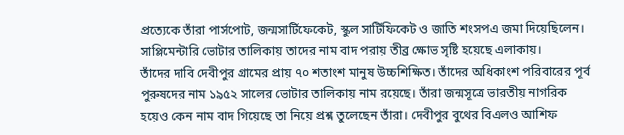প্রত্যেকে তাঁরা পার্সপোট, জন্মসার্টিফেকেট, স্কুল সার্টিফিকেট ও জাতি শংসপএ জমা দিয়েছিলেন। সাপ্লিমেন্টারি ভোটার তালিকায় তাদের নাম বাদ পরায় তীব্র ক্ষোভ সৃষ্টি হয়েছে এলাকায়।
তাঁদের দাবি দেবীপুর গ্রামের প্রায় ৭০ শতাংশ মানুষ উচ্চশিক্ষিত। তাঁদের অধিকাংশ পরিবারের পূর্ব পুরুষদের নাম ১৯৫২ সালের ভোটার তালিকায় নাম রয়েছে। তাঁরা জন্মসূত্রে ভারতীয় নাগরিক হয়েও কেন নাম বাদ গিয়েছে তা নিয়ে প্রশ্ন তুলেছেন তাঁরা। দেবীপুর বুথের বিএলও আশিফ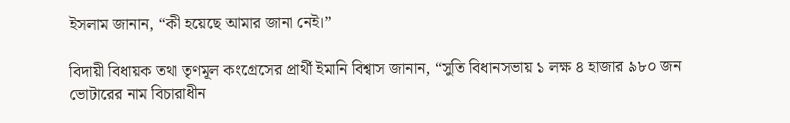ইসলাম জানান, “কী হয়েছে আমার জানা নেই।”

বিদায়ী বিধায়ক তথা তৃণমূল কংগ্রেসের প্রার্থী ইমানি বিশ্বাস জানান, “সুতি বিধানসভায় ১ লক্ষ ৪ হাজার ৯৮০ জন ভোটারের নাম বিচারাধীন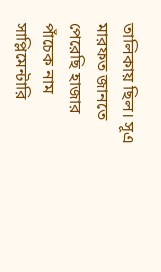তালিকায় ছিল। সূএ মারফত জানতে পেরেছি হাজার পাঁচেক নাম সাপ্লিমেন্টারি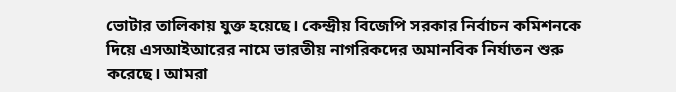ভোটার তালিকায় যুক্ত হয়েছে। কেন্দ্রীয় বিজেপি সরকার নির্বাচন কমিশনকে দিয়ে এসআইআরের নামে ভারতীয় নাগরিকদের অমানবিক নির্যাতন শুরু করেছে। আমরা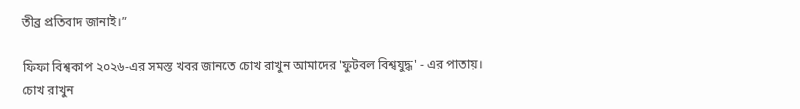তীব্র প্রতিবাদ জানাই।”

ফিফা বিশ্বকাপ ২০২৬-এর সমস্ত খবর জানতে চোখ রাখুন আমাদের 'ফুটবল বিশ্বযুদ্ধ' - এর পাতায়।
চোখ রাখুন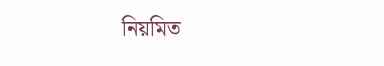নিয়মিত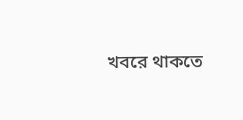খবরে থাকতে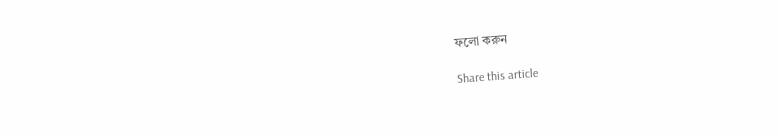ফলো করুন

Share this article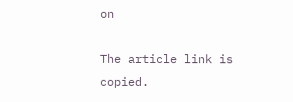on

The article link is copied.